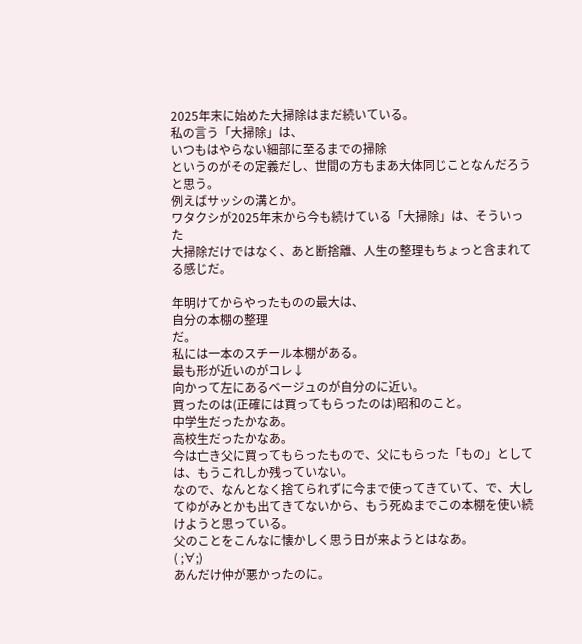2025年末に始めた大掃除はまだ続いている。
私の言う「大掃除」は、
いつもはやらない細部に至るまでの掃除
というのがその定義だし、世間の方もまあ大体同じことなんだろうと思う。
例えばサッシの溝とか。
ワタクシが2025年末から今も続けている「大掃除」は、そういった
大掃除だけではなく、あと断捨離、人生の整理もちょっと含まれてる感じだ。

年明けてからやったものの最大は、
自分の本棚の整理
だ。
私には一本のスチール本棚がある。
最も形が近いのがコレ↓
向かって左にあるベージュのが自分のに近い。
買ったのは(正確には買ってもらったのは)昭和のこと。
中学生だったかなあ。
高校生だったかなあ。
今は亡き父に買ってもらったもので、父にもらった「もの」としては、もうこれしか残っていない。
なので、なんとなく捨てられずに今まで使ってきていて、で、大してゆがみとかも出てきてないから、もう死ぬまでこの本棚を使い続けようと思っている。
父のことをこんなに懐かしく思う日が来ようとはなあ。
( ;∀;)
あんだけ仲が悪かったのに。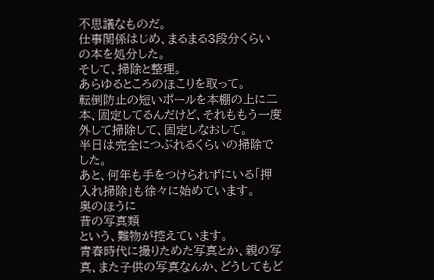不思議なものだ。
仕事関係はじめ、まるまる3段分くらいの本を処分した。
そして、掃除と整理。
あらゆるところのほこりを取って。
転倒防止の短いポールを本棚の上に二本、固定してるんだけど、それももう一度外して掃除して、固定しなおして。
半日は完全につぶれるくらいの掃除でした。
あと、何年も手をつけられずにいる「押入れ掃除」も徐々に始めています。
奥のほうに
昔の写真類
という、難物が控えています。
青春時代に撮りためた写真とか、親の写真、また子供の写真なんか、どうしてもど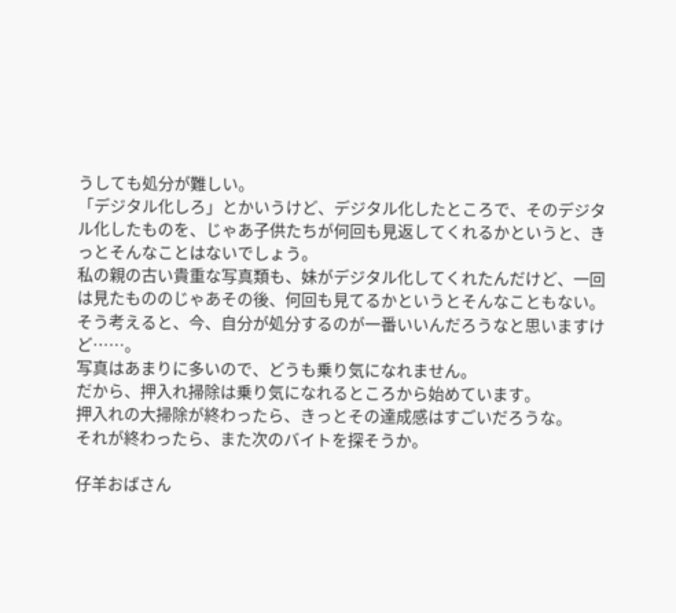うしても処分が難しい。
「デジタル化しろ」とかいうけど、デジタル化したところで、そのデジタル化したものを、じゃあ子供たちが何回も見返してくれるかというと、きっとそんなことはないでしょう。
私の親の古い貴重な写真類も、妹がデジタル化してくれたんだけど、一回は見たもののじゃあその後、何回も見てるかというとそんなこともない。
そう考えると、今、自分が処分するのが一番いいんだろうなと思いますけど……。
写真はあまりに多いので、どうも乗り気になれません。
だから、押入れ掃除は乗り気になれるところから始めています。
押入れの大掃除が終わったら、きっとその達成感はすごいだろうな。
それが終わったら、また次のバイトを探そうか。

仔羊おばさん